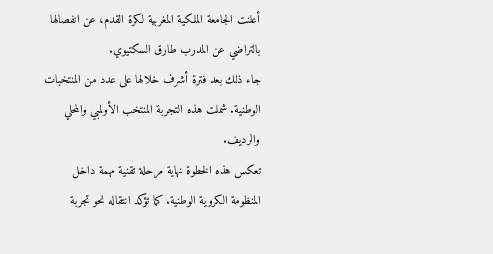أعلنت الجامعة الملكية المغربية لكرة القدم، عن انفصالها بالتراضي عن المدرب طارق السكتيوي.
جاء ذلك بعد فترة أشرف خلالها على عدد من المنتخبات الوطنية. شملت هذه التجربة المنتخب الأولمبي والمحلي والرديف.
تعكس هذه الخطوة نهاية مرحلة تقنية مهمة داخل المنظومة الكروية الوطنية. كما تؤكد انتقاله نحو تجربة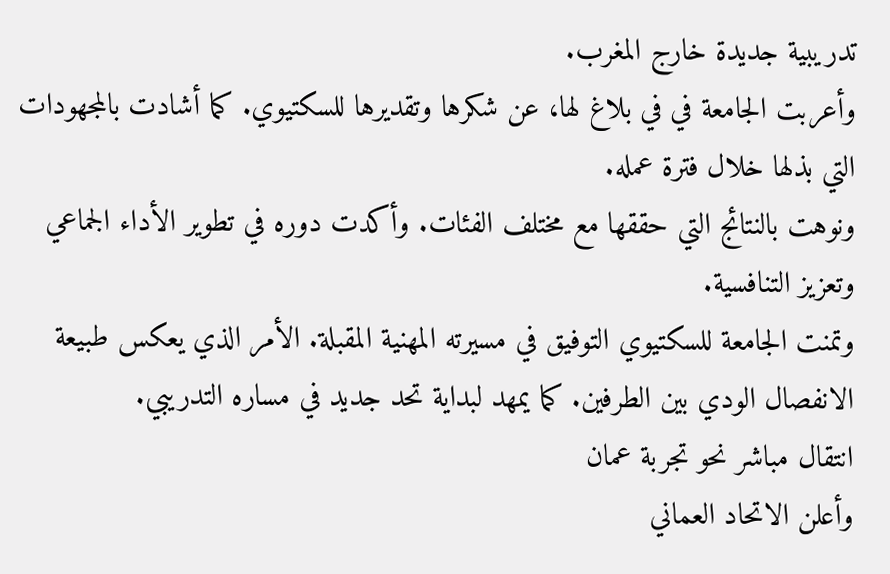تدريبية جديدة خارج المغرب.
وأعربت الجامعة في في بلاغ لها، عن شكرها وتقديرها للسكتيوي. كما أشادت بالمجهودات التي بذلها خلال فترة عمله.
ونوهت بالنتائج التي حققها مع مختلف الفئات. وأكدت دوره في تطوير الأداء الجماعي وتعزيز التنافسية.
وتمنت الجامعة للسكتيوي التوفيق في مسيرته المهنية المقبلة. الأمر الذي يعكس طبيعة الانفصال الودي بين الطرفين. كما يمهد لبداية تحد جديد في مساره التدريبي.
انتقال مباشر نحو تجربة عمان
وأعلن الاتحاد العماني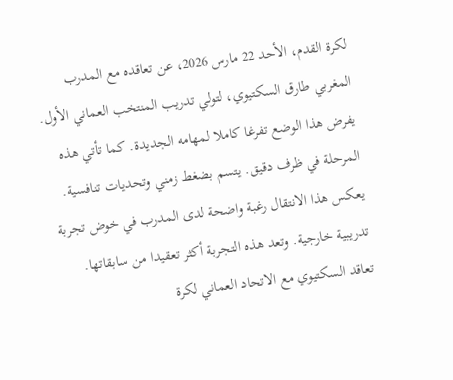لكرة القدم، الأحد 22 مارس 2026، عن تعاقده مع المدرب المغربي طارق السكتيوي، لتولي تدريب المنتخب العماني الأول. يفرض هذا الوضع تفرغا كاملا لمهامه الجديدة. كما تأتي هذه المرحلة في ظرف دقيق. يتسم بضغط زمني وتحديات تنافسية.
يعكس هذا الانتقال رغبة واضحة لدى المدرب في خوض تجربة تدريبية خارجية. وتعد هذه التجربة أكثر تعقيدا من سابقاتها.
تعاقد السكتيوي مع الاتحاد العماني لكرة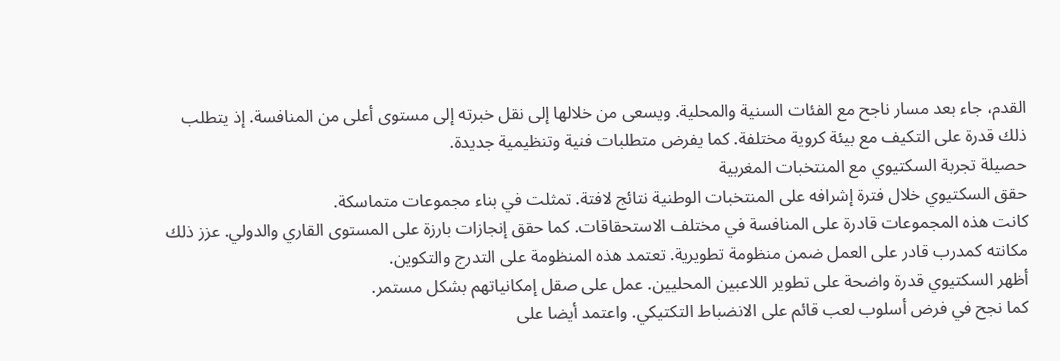القدم، جاء بعد مسار ناجح مع الفئات السنية والمحلية. ويسعى من خلالها إلى نقل خبرته إلى مستوى أعلى من المنافسة. إذ يتطلب ذلك قدرة على التكيف مع بيئة كروية مختلفة. كما يفرض متطلبات فنية وتنظيمية جديدة.
حصيلة تجربة السكتيوي مع المنتخبات المغربية
حقق السكتيوي خلال فترة إشرافه على المنتخبات الوطنية نتائج لافتة. تمثلت في بناء مجموعات متماسكة.
كانت هذه المجموعات قادرة على المنافسة في مختلف الاستحقاقات. كما حقق إنجازات بارزة على المستوى القاري والدولي. عزز ذلك مكانته كمدرب قادر على العمل ضمن منظومة تطويرية. تعتمد هذه المنظومة على التدرج والتكوين.
أظهر السكتيوي قدرة واضحة على تطوير اللاعبين المحليين. عمل على صقل إمكانياتهم بشكل مستمر.
كما نجح في فرض أسلوب لعب قائم على الانضباط التكتيكي. واعتمد أيضا على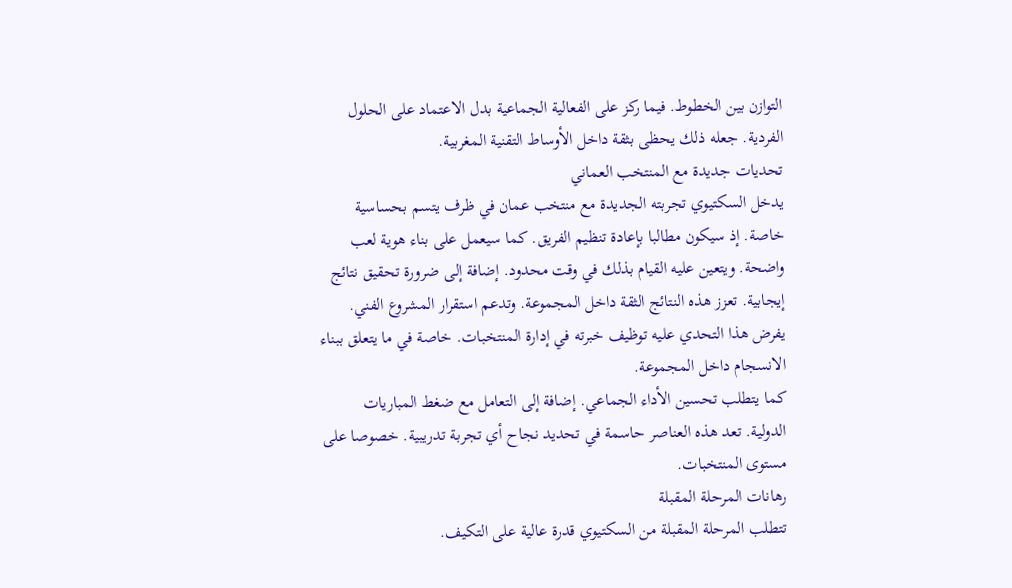التوازن بين الخطوط. فيما ركز على الفعالية الجماعية بدل الاعتماد على الحلول الفردية. جعله ذلك يحظى بثقة داخل الأوساط التقنية المغربية.
تحديات جديدة مع المنتخب العماني
يدخل السكتيوي تجربته الجديدة مع منتخب عمان في ظرف يتسم بحساسية خاصة. إذ سيكون مطالبا بإعادة تنظيم الفريق. كما سيعمل على بناء هوية لعب واضحة. ويتعين عليه القيام بذلك في وقت محدود. إضافة إلى ضرورة تحقيق نتائج إيجابية. تعزز هذه النتائج الثقة داخل المجموعة. وتدعم استقرار المشروع الفني.
يفرض هذا التحدي عليه توظيف خبرته في إدارة المنتخبات. خاصة في ما يتعلق ببناء الانسجام داخل المجموعة.
كما يتطلب تحسين الأداء الجماعي. إضافة إلى التعامل مع ضغط المباريات الدولية. تعد هذه العناصر حاسمة في تحديد نجاح أي تجربة تدريبية. خصوصا على مستوى المنتخبات.
رهانات المرحلة المقبلة
تتطلب المرحلة المقبلة من السكتيوي قدرة عالية على التكيف.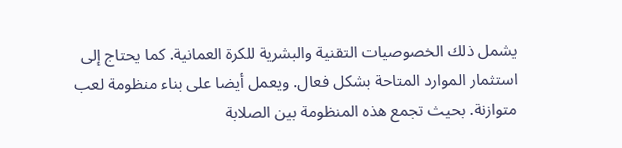يشمل ذلك الخصوصيات التقنية والبشرية للكرة العمانية. كما يحتاج إلى استثمار الموارد المتاحة بشكل فعال. ويعمل أيضا على بناء منظومة لعب متوازنة. بحيث تجمع هذه المنظومة بين الصلابة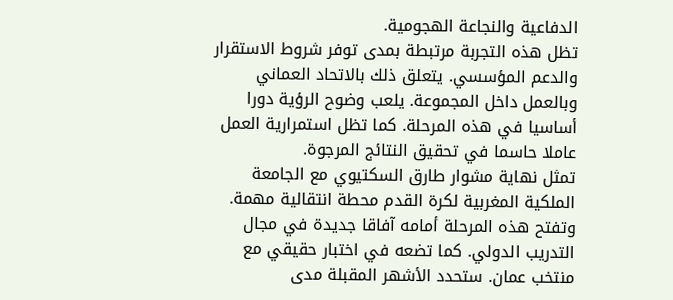الدفاعية والنجاعة الهجومية.
تظل هذه التجربة مرتبطة بمدى توفر شروط الاستقرار والدعم المؤسسي. يتعلق ذلك بالاتحاد العماني وبالعمل داخل المجموعة. يلعب وضوح الرؤية دورا أساسيا في هذه المرحلة. كما تظل استمرارية العمل عاملا حاسما في تحقيق النتائج المرجوة.
تمثل نهاية مشوار طارق السكتيوي مع الجامعة الملكية المغربية لكرة القدم محطة انتقالية مهمة.
وتفتح هذه المرحلة أمامه آفاقا جديدة في مجال التدريب الدولي. كما تضعه في اختبار حقيقي مع منتخب عمان. ستحدد الأشهر المقبلة مدى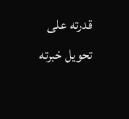قدرته على تحويل خبرته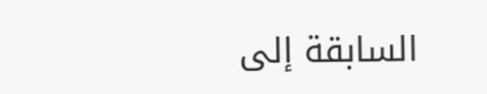السابقة إلى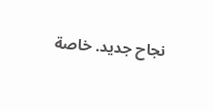نجاح جديد. خاصة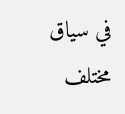في سياق مختلف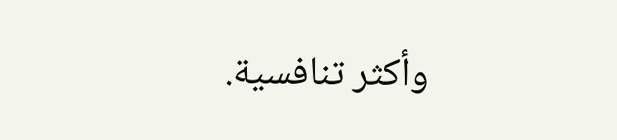وأكثر تنافسية.